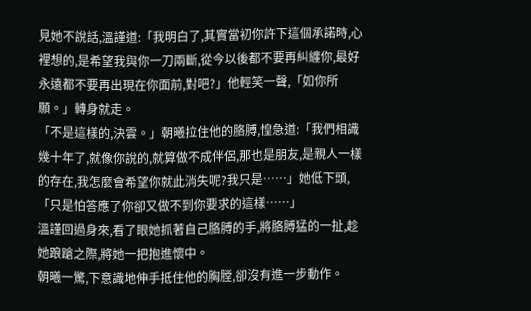見她不說話,溫謹道:「我明白了,其實當初你許下這個承諾時,心裡想的,是希望我與你一刀兩斷,從今以後都不要再糾纏你,最好永遠都不要再出現在你面前,對吧?」他輕笑一聲,「如你所願。」轉身就走。
「不是這樣的,決雲。」朝曦拉住他的胳膊,惶急道:「我們相識幾十年了,就像你說的,就算做不成伴侶,那也是朋友,是親人一樣的存在,我怎麼會希望你就此消失呢?我只是……」她低下頭,「只是怕答應了你卻又做不到你要求的這樣……」
溫謹回過身來,看了眼她抓著自己胳膊的手,將胳膊猛的一扯,趁她踉蹌之際,將她一把抱進懷中。
朝曦一驚,下意識地伸手抵住他的胸膛,卻沒有進一步動作。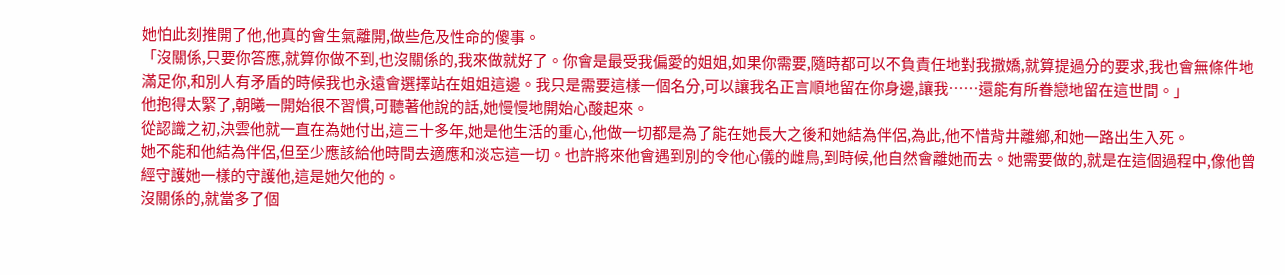她怕此刻推開了他,他真的會生氣離開,做些危及性命的傻事。
「沒關係,只要你答應,就算你做不到,也沒關係的,我來做就好了。你會是最受我偏愛的姐姐,如果你需要,隨時都可以不負責任地對我撒嬌,就算提過分的要求,我也會無條件地滿足你,和別人有矛盾的時候我也永遠會選擇站在姐姐這邊。我只是需要這樣一個名分,可以讓我名正言順地留在你身邊,讓我……還能有所眷戀地留在這世間。」
他抱得太緊了,朝曦一開始很不習慣,可聽著他說的話,她慢慢地開始心酸起來。
從認識之初,決雲他就一直在為她付出,這三十多年,她是他生活的重心,他做一切都是為了能在她長大之後和她結為伴侶,為此,他不惜背井離鄉,和她一路出生入死。
她不能和他結為伴侶,但至少應該給他時間去適應和淡忘這一切。也許將來他會遇到別的令他心儀的雌鳥,到時候,他自然會離她而去。她需要做的,就是在這個過程中,像他曾經守護她一樣的守護他,這是她欠他的。
沒關係的,就當多了個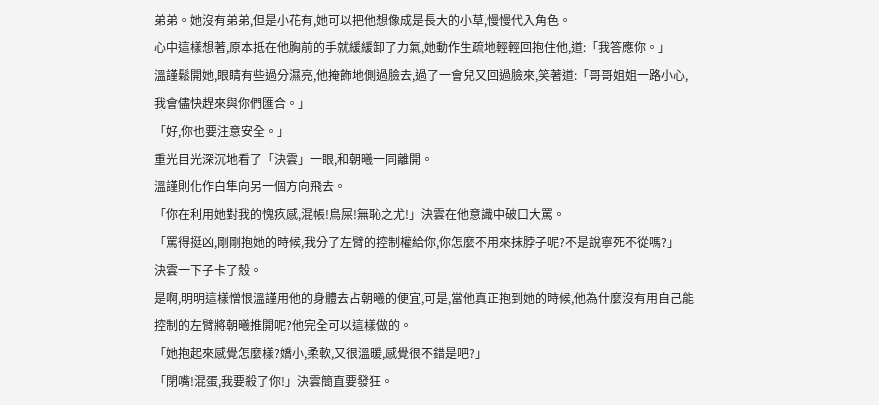弟弟。她沒有弟弟,但是小花有,她可以把他想像成是長大的小草,慢慢代入角色。
心中這樣想著,原本抵在他胸前的手就緩緩卸了力氣,她動作生疏地輕輕回抱住他,道:「我答應你。」
溫謹鬆開她,眼睛有些過分濕亮,他掩飾地側過臉去,過了一會兒又回過臉來,笑著道:「哥哥姐姐一路小心,我會儘快趕來與你們匯合。」
「好,你也要注意安全。」
重光目光深沉地看了「決雲」一眼,和朝曦一同離開。
溫謹則化作白隼向另一個方向飛去。
「你在利用她對我的愧疚感,混帳!鳥屎!無恥之尤!」決雲在他意識中破口大罵。
「罵得挺凶,剛剛抱她的時候,我分了左臂的控制權給你,你怎麼不用來抹脖子呢?不是說寧死不從嗎?」
決雲一下子卡了殼。
是啊,明明這樣憎恨溫謹用他的身體去占朝曦的便宜,可是,當他真正抱到她的時候,他為什麼沒有用自己能控制的左臂將朝曦推開呢?他完全可以這樣做的。
「她抱起來感覺怎麼樣?嬌小,柔軟,又很溫暖,感覺很不錯是吧?」
「閉嘴!混蛋,我要殺了你!」決雲簡直要發狂。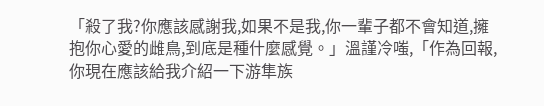「殺了我?你應該感謝我,如果不是我,你一輩子都不會知道,擁抱你心愛的雌鳥,到底是種什麼感覺。」溫謹冷嗤,「作為回報,你現在應該給我介紹一下游隼族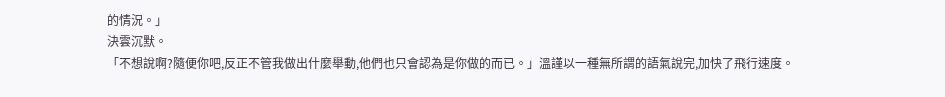的情況。」
決雲沉默。
「不想說啊?隨便你吧,反正不管我做出什麼舉動,他們也只會認為是你做的而已。」溫謹以一種無所謂的語氣說完,加快了飛行速度。